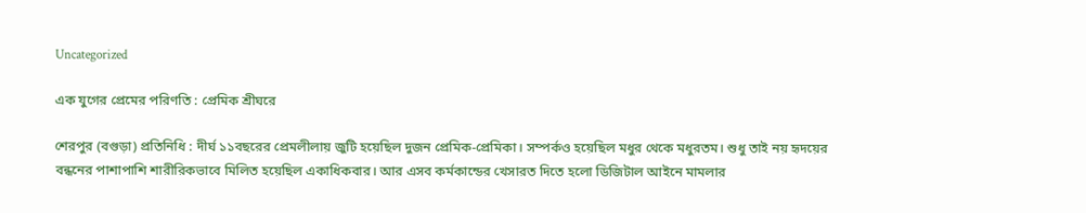Uncategorized

এক যুগের প্রেমের পরিণতি : প্রেমিক শ্রীঘরে

শেরপুর (বগুড়া) প্রতিনিধি : দীর্ঘ ১১বছরের প্রেমলীলায় জুটি হয়েছিল দুজন প্রেমিক-প্রেমিকা। সম্পর্কও হয়েছিল মধুর থেকে মধুরতম। শুধু তাই নয় হৃদয়ের বন্ধনের পাশাপাশি শারীরিকভাবে মিলিত হয়েছিল একাধিকবার। আর এসব কর্মকান্ডের খেসারত দিতে হলো ডিজিটাল আইনে মামলার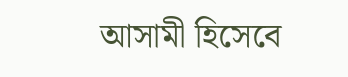আসামী হিসেবে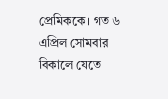প্রেমিককে। গত ৬ এপ্রিল সোমবার বিকালে যেতে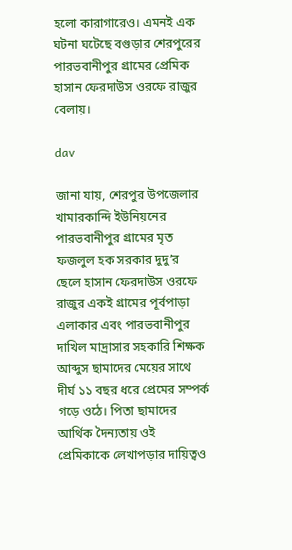হলো কারাগারেও। এমনই এক ঘটনা ঘটেছে বগুড়ার শেরপুরের পারভবানীপুর গ্রামের প্রেমিক হাসান ফেরদাউস ওরফে রাজুর বেলায়।

dav

জানা যায়, শেরপুর উপজেলার খামারকান্দি ইউনিয়নের পারভবানীপুর গ্রামের মৃত ফজলুল হক সরকার দুদু’র ছেলে হাসান ফেরদাউস ওরফে রাজুর একই গ্রামের পূর্বপাড়া এলাকার এবং পারভবানীপুর দাখিল মাদ্রাসার সহকারি শিক্ষক আব্দুস ছামাদের মেয়ের সাথে দীর্ঘ ১১ বছর ধরে প্রেমের সম্পর্ক গড়ে ওঠে। পিতা ছামাদের আর্থিক দৈন্যতায় ওই প্রেমিকাকে লেখাপড়ার দায়িত্বও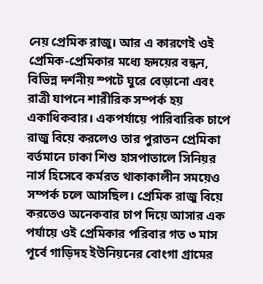নেয় প্রেমিক রাজু। আর এ কারণেই ওই প্রেমিক-প্রেমিকার মধ্যে হৃদয়ের বন্ধন, বিভিন্ন দর্শনীয় স্পটে ঘুরে বেড়ানো এবং রাত্রী যাপনে শারীরিক সম্পর্ক হয় একাধিকবার। একপর্যায়ে পারিবারিক চাপে রাজু বিয়ে করলেও তার পুরাতন প্রেমিকা বর্তমানে ঢাকা শিশু হাসপাতালে সিনিয়র নার্স হিসেবে কর্মরত থাকাকালীন সময়েও সম্পর্ক চলে আসছিল। প্রেমিক রাজু বিয়ে করতেও অনেকবার চাপ দিয়ে আসার এক পর্যায়ে ওই প্রেমিকার পরিবার গত ৩ মাস পূর্বে গাড়িদহ ইউনিয়নের বোংগা গ্রামের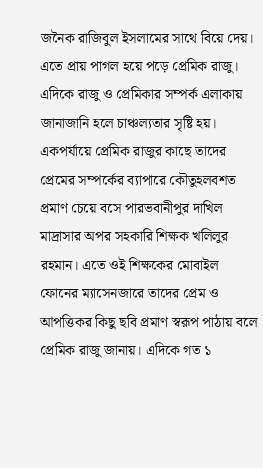জনৈক রাজিবুল ইসলামের সাথে বিয়ে দেয়। এতে প্রায় পাগল হয়ে পড়ে প্রেমিক রাজু। এদিকে রাজু ও প্রেমিকার সম্পর্ক এলাকায় জানাজানি হলে চাঞ্চল্যতার সৃষ্টি হয়। একপর্যায়ে প্রেমিক রাজুর কাছে তাদের প্রেমের সম্পর্কের ব্যাপারে কৌতুহলবশত প্রমাণ চেয়ে বসে পারভবানীপুর দাখিল মাদ্রাসার অপর সহকারি শিক্ষক খলিলুর রহমান। এতে ওই শিক্ষকের মোবাইল ফোনের ম্যাসেনজারে তাদের প্রেম ও আপত্তিকর কিছু ছবি প্রমাণ স্বরূপ পাঠায় বলে প্রেমিক রাজু জানায়। এদিকে গত ১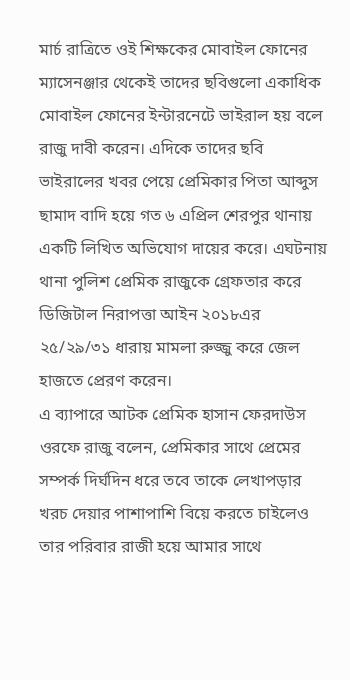মার্চ রাত্রিতে ওই শিক্ষকের মোবাইল ফোনের ম্যাসেনঞ্জার থেকেই তাদের ছবিগুলো একাধিক মোবাইল ফোনের ইন্টারনেটে ভাইরাল হয় বলে রাজু দাবী করেন। এদিকে তাদের ছবি ভাইরালের খবর পেয়ে প্রেমিকার পিতা আব্দুস ছামাদ বাদি হয়ে গত ৬ এপ্রিল শেরপুর থানায় একটি লিখিত অভিযোগ দায়ের করে। এঘটনায় থানা পুলিশ প্রেমিক রাজুকে গ্রেফতার করে ডিজিটাল নিরাপত্তা আইন ২০১৮এর ২৫/২৯/৩১ ধারায় মামলা রুজ্জু করে জেল হাজতে প্রেরণ করেন।
এ ব্যাপারে আটক প্রেমিক হাসান ফেরদাউস ওরফে রাজু বলেন, প্রেমিকার সাথে প্রেমের সম্পর্ক দির্ঘদিন ধরে তবে তাকে লেখাপড়ার খরচ দেয়ার পাশাপাশি বিয়ে করতে চাইলেও তার পরিবার রাজী হয়ে আমার সাথে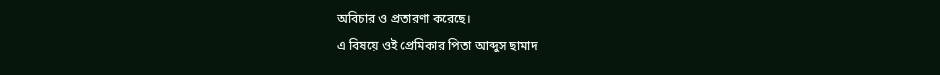অবিচার ও প্রতারণা করেছে।
এ বিষয়ে ওই প্রেমিকার পিতা আব্দুস ছামাদ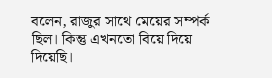বলেন, রাজুর সাথে মেয়ের সম্পর্ক ছিল। কিন্তু এখনতো বিয়ে দিয়ে দিয়েছি।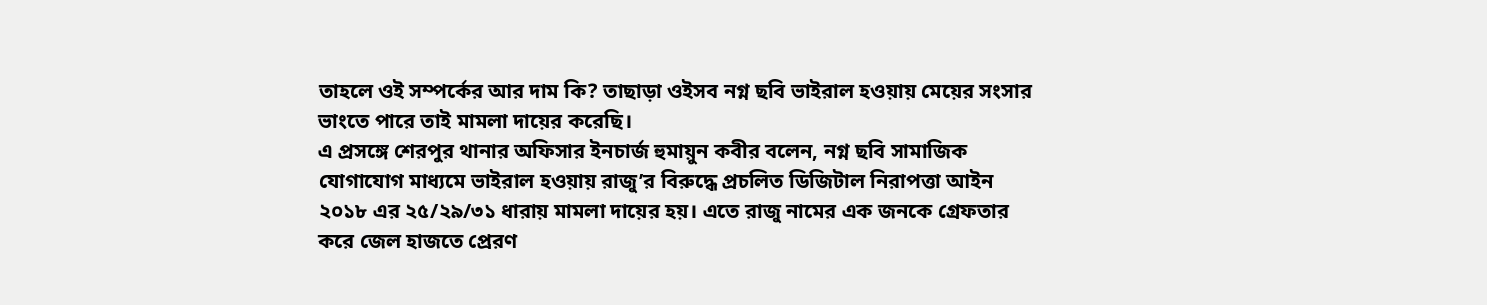তাহলে ওই সম্পর্কের আর দাম কি? তাছাড়া ওইসব নগ্ন ছবি ভাইরাল হওয়ায় মেয়ের সংসার ভাংতে পারে তাই মামলা দায়ের করেছি।
এ প্রসঙ্গে শেরপুর থানার অফিসার ইনচার্জ হুমায়ুন কবীর বলেন, নগ্ন ছবি সামাজিক যোগাযোগ মাধ্যমে ভাইরাল হওয়ায় রাজু’র বিরুদ্ধে প্রচলিত ডিজিটাল নিরাপত্তা আইন ২০১৮ এর ২৫/২৯/৩১ ধারায় মামলা দায়ের হয়। এতে রাজু নামের এক জনকে গ্রেফতার করে জেল হাজতে প্রেরণ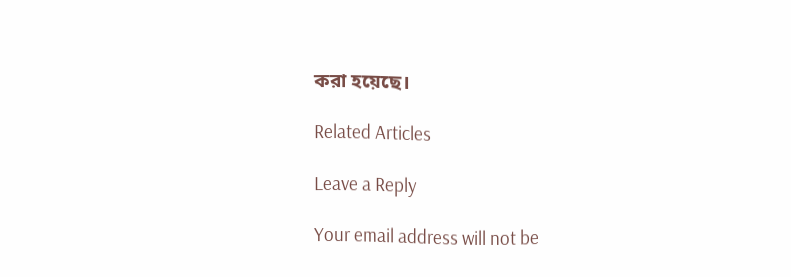করা হয়েছে।

Related Articles

Leave a Reply

Your email address will not be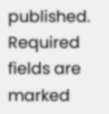published. Required fields are marked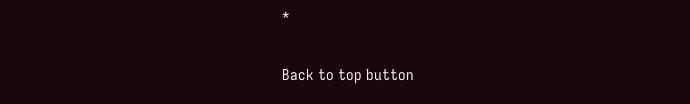*

Back to top button